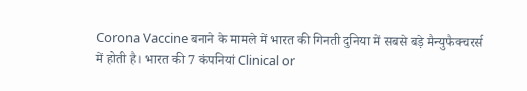Corona Vaccine बनाने के मामले में भारत की गिनती दुनिया में सबसे बड़े मैन्युफैक्चरर्स में होती है। भारत की 7 कंपनियां Clinical or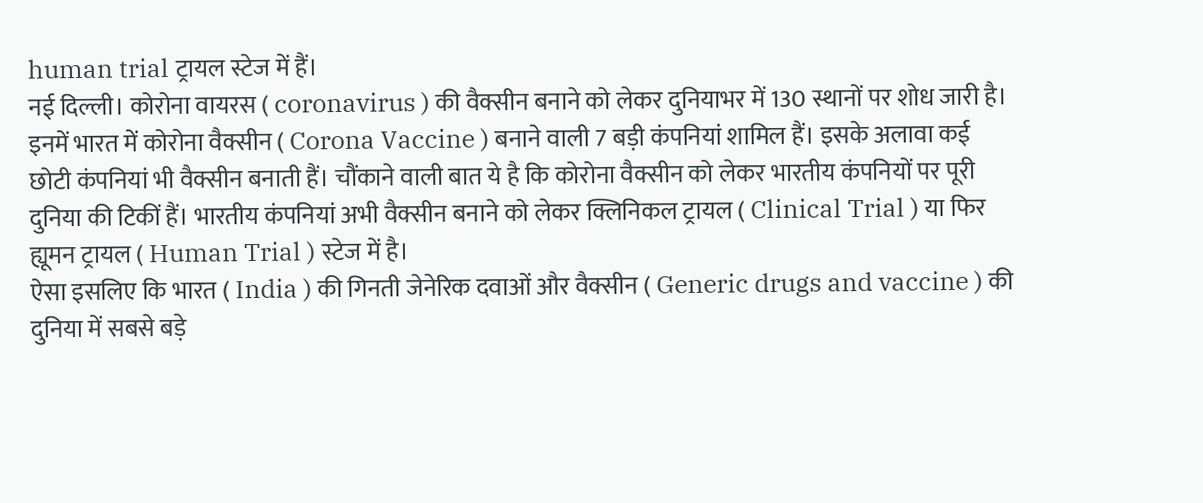human trial ट्रायल स्टेज में हैं।
नई दिल्ली। कोरोना वायरस ( coronavirus ) की वैक्सीन बनाने को लेकर दुनियाभर में 130 स्थानों पर शोध जारी है। इनमें भारत में कोरोना वैक्सीन ( Corona Vaccine ) बनाने वाली 7 बड़ी कंपनियां शामिल हैं। इसके अलावा कई छोटी कंपनियां भी वैक्सीन बनाती हैं। चौंकाने वाली बात ये है कि कोरोना वैक्सीन को लेकर भारतीय कंपनियों पर पूरी दुनिया की टिकीं हैं। भारतीय कंपनियां अभी वैक्सीन बनाने को लेकर क्लिनिकल ट्रायल ( Clinical Trial ) या फिर ह्यूमन ट्रायल ( Human Trial ) स्टेज में है।
ऐसा इसलिए कि भारत ( India ) की गिनती जेनेरिक दवाओं और वैक्सीन ( Generic drugs and vaccine ) की दुनिया में सबसे बड़े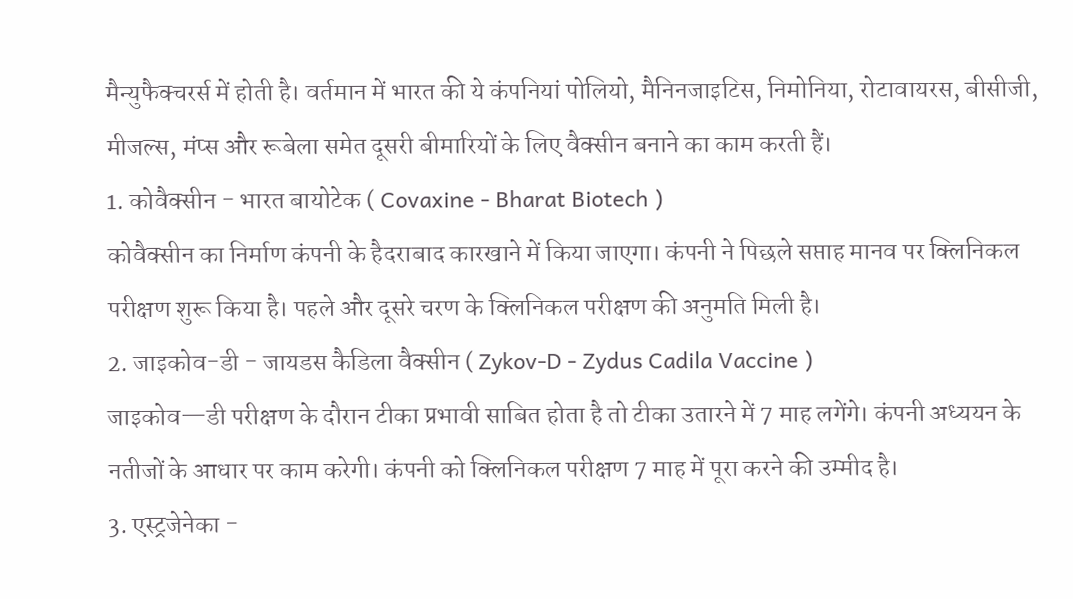मैन्युफैक्चरर्स में होती है। वर्तमान में भारत की ये कंपनियां पोलियो, मैनिनजाइटिस, निमोनिया, रोटावायरस, बीसीजी, मीजल्स, मंप्स और रूबेला समेत दूसरी बीमारियों के लिए वैक्सीन बनाने का काम करती हैं।
1. कोवैक्सीन - भारत बायोटेक ( Covaxine - Bharat Biotech )
कोवैक्सीन का निर्माण कंपनी के हैदराबाद कारखाने में किया जाएगा। कंपनी ने पिछले सप्ताह मानव पर क्लिनिकल परीक्षण शुरू किया है। पहले और दूसरे चरण के क्लिनिकल परीक्षण की अनुमति मिली है।
2. जाइकोव-डी - जायडस कैडिला वैक्सीन ( Zykov-D - Zydus Cadila Vaccine )
जाइकोव—डी परीक्षण के दौरान टीका प्रभावी साबित होता है तो टीका उतारने में 7 माह लगेंगे। कंपनी अध्ययन के नतीजों के आधार पर काम करेगी। कंपनी को क्लिनिकल परीक्षण 7 माह में पूरा करने की उम्मीद है।
3. एस्ट्रजेनेका -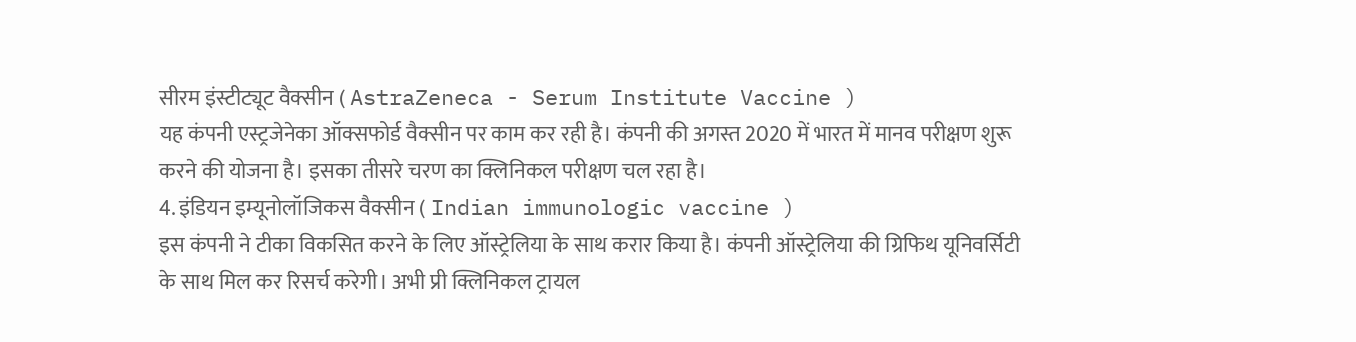सीरम इंस्टीट्यूट वैक्सीन ( AstraZeneca - Serum Institute Vaccine )
यह कंपनी एस्ट्रजेनेका ऑक्सफोर्ड वैक्सीन पर काम कर रही है। कंपनी की अगस्त 2020 में भारत में मानव परीक्षण शुरू करने की योजना है। इसका तीसरे चरण का क्लिनिकल परीक्षण चल रहा है।
4. इंडियन इम्यूनोलॉजिकस वैक्सीन ( Indian immunologic vaccine )
इस कंपनी ने टीका विकसित करने के लिए ऑस्ट्रेलिया के साथ करार किया है। कंपनी ऑस्ट्रेलिया की ग्रिफिथ यूनिवर्सिटी के साथ मिल कर रिसर्च करेगी। अभी प्री क्लिनिकल ट्रायल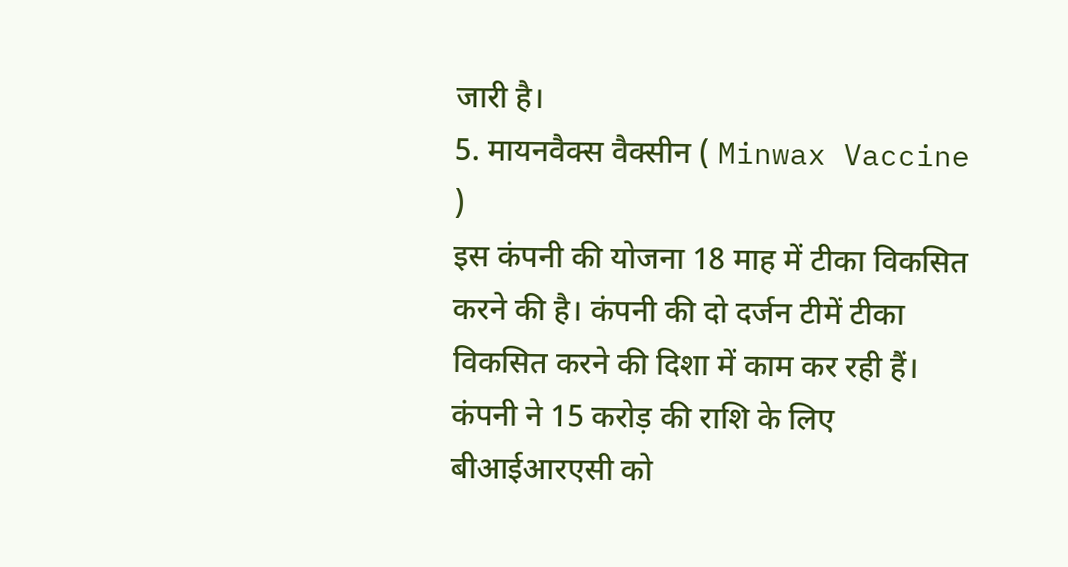जारी है।
5. मायनवैक्स वैक्सीन ( Minwax Vaccine )
इस कंपनी की योजना 18 माह में टीका विकसित करने की है। कंपनी की दो दर्जन टीमें टीका विकसित करने की दिशा में काम कर रही हैं। कंपनी ने 15 करोड़ की राशि के लिए बीआईआरएसी को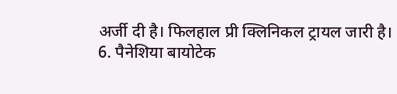अर्जी दी है। फिलहाल प्री क्लिनिकल ट्रायल जारी है।
6. पैनेशिया बायोटेक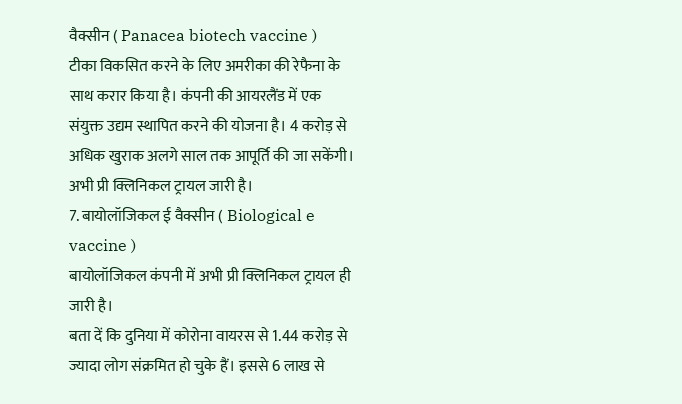वैक्सीन ( Panacea biotech vaccine )
टीका विकसित करने के लिए अमरीका की रेफैना के साथ करार किया है। कंपनी की आयरलैंड में एक संयुक्त उद्यम स्थापित करने की योजना है। 4 करोड़ से अधिक खुराक अलगे साल तक आपूर्ति की जा सकेंगी। अभी प्री क्लिनिकल ट्रायल जारी है।
7. बायोलॉजिकल ई वैक्सीन ( Biological e vaccine )
बायोलॉजिकल कंपनी में अभी प्री क्लिनिकल ट्रायल ही जारी है।
बता दें कि दुनिया में कोरोना वायरस से 1.44 करोड़ से ज्यादा लोग संक्रमित हो चुके हैं। इससे 6 लाख से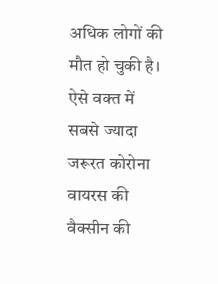अधिक लोगों की मौत हो चुकी है। ऐसे वक्त में सबसे ज्यादा जरूरत कोरोना वायरस की वैक्सीन की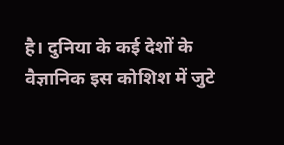है। दुनिया के कई देशों के वैज्ञानिक इस कोशिश में जुटे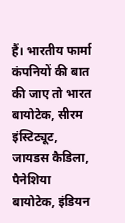हैं। भारतीय फार्मा कंपनियों की बात की जाए तो भारत बायोटेक, सीरम इंस्टिट्यूट, जायडस कैडिला, पैनेशिया बायोटेक, इंडियन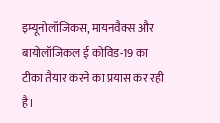इम्यूनोलॉजिकस, मायनवैक्स और बायोलॉजिकल ई कोविड-19 का टीका तैयार करने का प्रयास कर रही है।